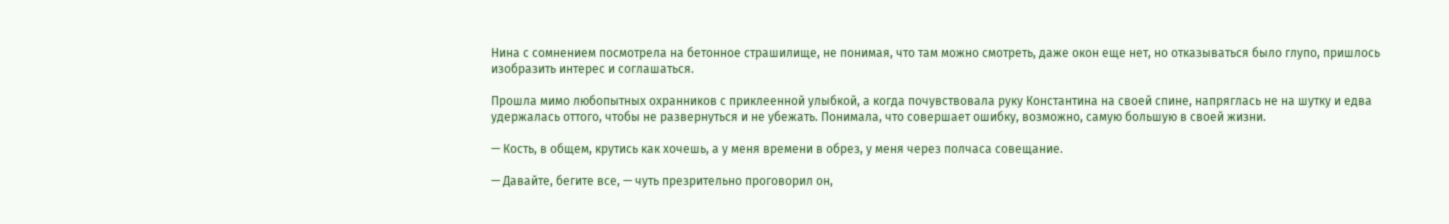Нина с сомнением посмотрела на бетонное страшилище, не понимая, что там можно смотреть, даже окон еще нет, но отказываться было глупо, пришлось изобразить интерес и соглашаться.

Прошла мимо любопытных охранников с приклеенной улыбкой, а когда почувствовала руку Константина на своей спине, напряглась не на шутку и едва удержалась оттого, чтобы не развернуться и не убежать. Понимала, что совершает ошибку, возможно, самую большую в своей жизни.

— Кость, в общем, крутись как хочешь, а у меня времени в обрез, у меня через полчаса совещание.

— Давайте, бегите все, — чуть презрительно проговорил он,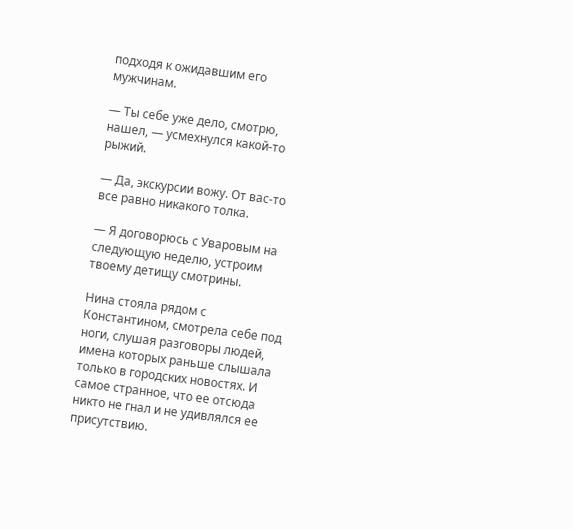подходя к ожидавшим его мужчинам.

— Ты себе уже дело, смотрю, нашел, — усмехнулся какой-то рыжий.

— Да, экскурсии вожу. От вас-то все равно никакого толка.

— Я договорюсь с Уваровым на следующую неделю, устроим твоему детищу смотрины.

Нина стояла рядом с Константином, смотрела себе под ноги, слушая разговоры людей, имена которых раньше слышала только в городских новостях. И самое странное, что ее отсюда никто не гнал и не удивлялся ее присутствию.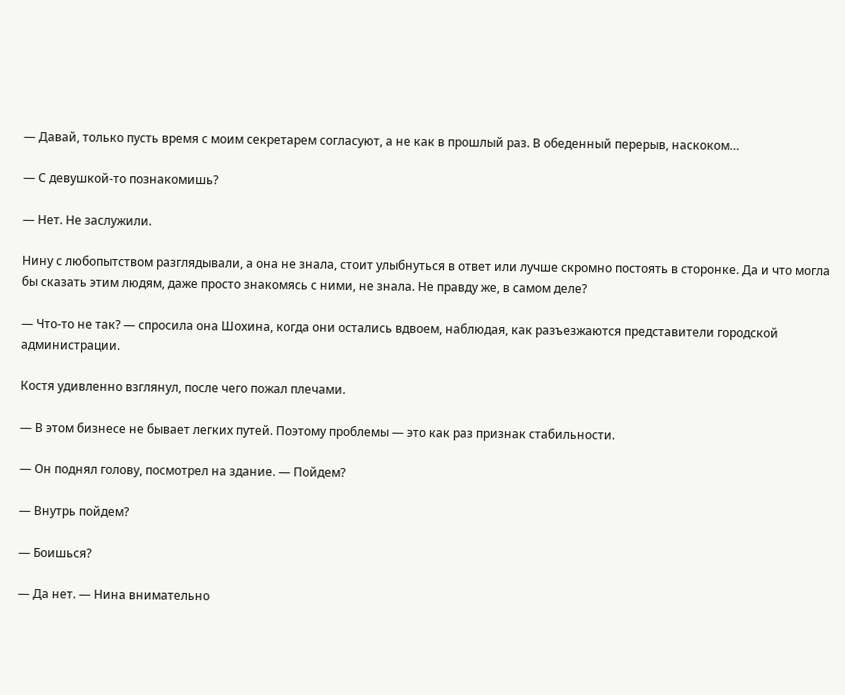— Давай, только пусть время с моим секретарем согласуют, а не как в прошлый раз. В обеденный перерыв, наскоком…

— С девушкой-то познакомишь?

— Нет. Не заслужили.

Нину с любопытством разглядывали, а она не знала, стоит улыбнуться в ответ или лучше скромно постоять в сторонке. Да и что могла бы сказать этим людям, даже просто знакомясь с ними, не знала. Не правду же, в самом деле?

— Что-то не так? — спросила она Шохина, когда они остались вдвоем, наблюдая, как разъезжаются представители городской администрации.

Костя удивленно взглянул, после чего пожал плечами.

— В этом бизнесе не бывает легких путей. Поэтому проблемы — это как раз признак стабильности.

— Он поднял голову, посмотрел на здание. — Пойдем?

— Внутрь пойдем?

— Боишься?

— Да нет. — Нина внимательно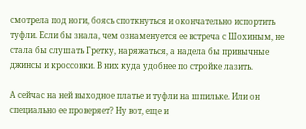смотрела под ноги, боясь споткнуться и окончательно испортить туфли. Если бы знала, чем ознаменуется ее встреча с Шохиным, не стала бы слушать Гретку, наряжаться, а надела бы привычные джинсы и кроссовки. В них куда удобнее по стройке лазить.

А сейчас на ней выходное платье и туфли на шпильке. Или он специально ее проверяет? Ну вот, еще и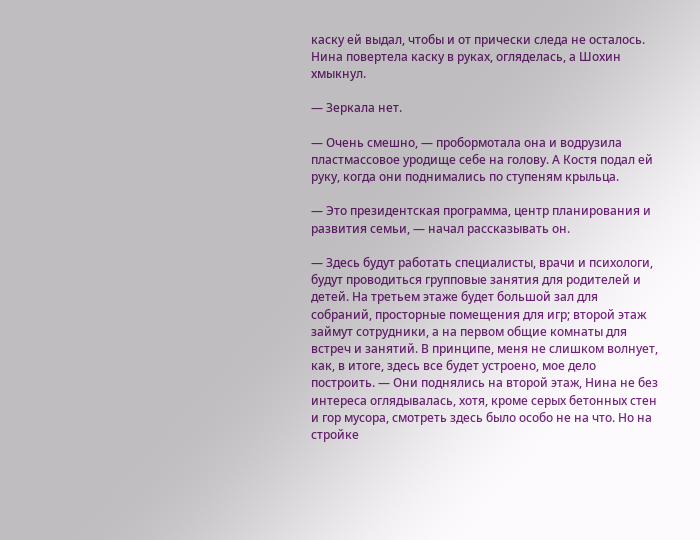каску ей выдал, чтобы и от прически следа не осталось. Нина повертела каску в руках, огляделась, а Шохин хмыкнул.

— Зеркала нет.

— Очень смешно, — пробормотала она и водрузила пластмассовое уродище себе на голову. А Костя подал ей руку, когда они поднимались по ступеням крыльца.

— Это президентская программа, центр планирования и развития семьи, — начал рассказывать он.

— Здесь будут работать специалисты, врачи и психологи, будут проводиться групповые занятия для родителей и детей. На третьем этаже будет большой зал для собраний, просторные помещения для игр; второй этаж займут сотрудники, а на первом общие комнаты для встреч и занятий. В принципе, меня не слишком волнует, как, в итоге, здесь все будет устроено, мое дело построить. — Они поднялись на второй этаж, Нина не без интереса оглядывалась, хотя, кроме серых бетонных стен и гор мусора, смотреть здесь было особо не на что. Но на стройке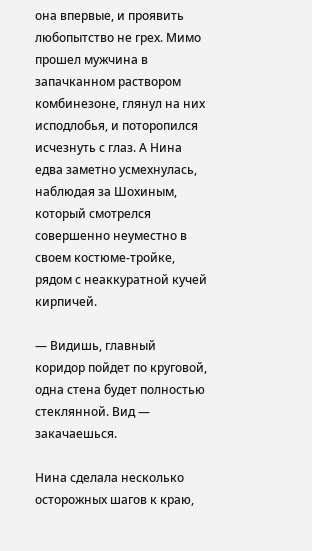она впервые, и проявить любопытство не грех. Мимо прошел мужчина в запачканном раствором комбинезоне, глянул на них исподлобья, и поторопился исчезнуть с глаз. А Нина едва заметно усмехнулась, наблюдая за Шохиным, который смотрелся совершенно неуместно в своем костюме-тройке, рядом с неаккуратной кучей кирпичей.

— Видишь, главный коридор пойдет по круговой, одна стена будет полностью стеклянной. Вид — закачаешься.

Нина сделала несколько осторожных шагов к краю,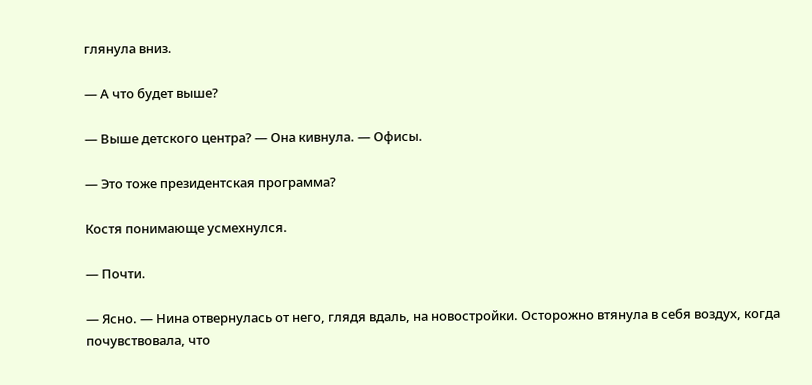глянула вниз.

— А что будет выше?

— Выше детского центра? — Она кивнула. — Офисы.

— Это тоже президентская программа?

Костя понимающе усмехнулся.

— Почти.

— Ясно. — Нина отвернулась от него, глядя вдаль, на новостройки. Осторожно втянула в себя воздух, когда почувствовала, что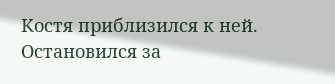Костя приблизился к ней. Остановился за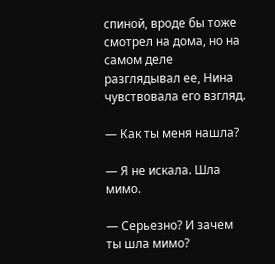спиной, вроде бы тоже смотрел на дома, но на самом деле разглядывал ее, Нина чувствовала его взгляд.

— Как ты меня нашла?

— Я не искала. Шла мимо.

— Серьезно? И зачем ты шла мимо?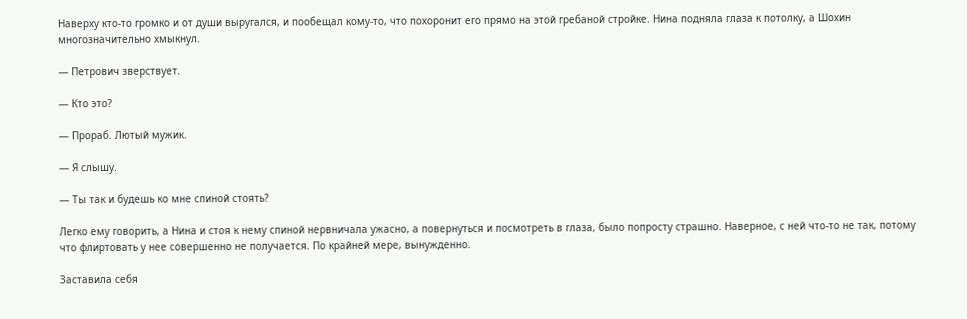Наверху кто-то громко и от души выругался, и пообещал кому-то, что похоронит его прямо на этой гребаной стройке. Нина подняла глаза к потолку, а Шохин многозначительно хмыкнул.

— Петрович зверствует.

— Кто это?

— Прораб. Лютый мужик.

— Я слышу.

— Ты так и будешь ко мне спиной стоять?

Легко ему говорить, а Нина и стоя к нему спиной нервничала ужасно, а повернуться и посмотреть в глаза, было попросту страшно. Наверное, с ней что-то не так, потому что флиртовать у нее совершенно не получается. По крайней мере, вынужденно.

Заставила себя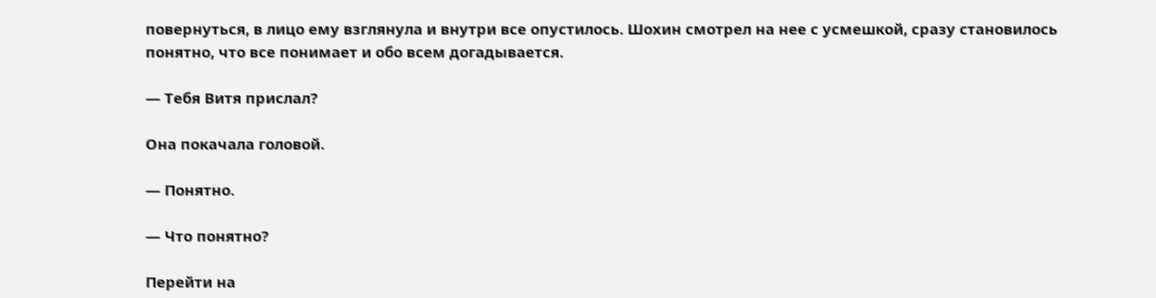повернуться, в лицо ему взглянула и внутри все опустилось. Шохин смотрел на нее с усмешкой, сразу становилось понятно, что все понимает и обо всем догадывается.

— Тебя Витя прислал?

Она покачала головой.

— Понятно.

— Что понятно?

Перейти на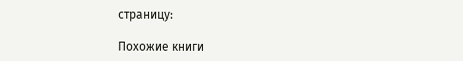страницу:

Похожие книги